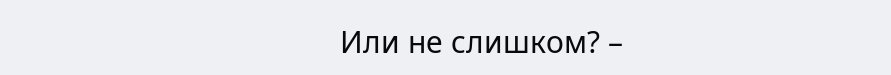Или не слишком? –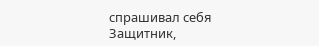спрашивал себя Защитник,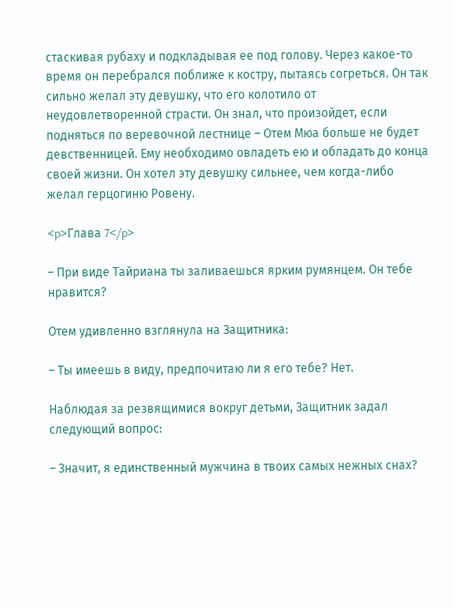стаскивая рубаху и подкладывая ее под голову. Через какое-то время он перебрался поближе к костру, пытаясь согреться. Он так сильно желал эту девушку, что его колотило от неудовлетворенной страсти. Он знал, что произойдет, если подняться по веревочной лестнице – Отем Мюа больше не будет девственницей. Ему необходимо овладеть ею и обладать до конца своей жизни. Он хотел эту девушку сильнее, чем когда-либо желал герцогиню Ровену.

<p>Глава 7</p>

– При виде Тайриана ты заливаешься ярким румянцем. Он тебе нравится?

Отем удивленно взглянула на Защитника:

– Ты имеешь в виду, предпочитаю ли я его тебе? Нет.

Наблюдая за резвящимися вокруг детьми, Защитник задал следующий вопрос:

– Значит, я единственный мужчина в твоих самых нежных снах?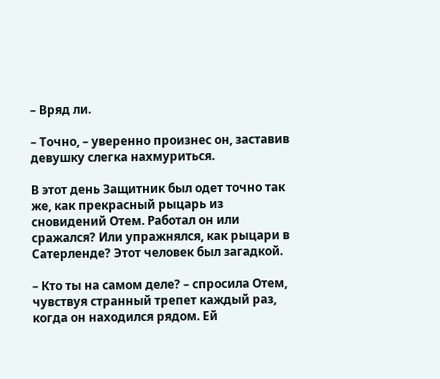– Вряд ли.

– Точно, – уверенно произнес он, заставив девушку слегка нахмуриться.

В этот день Защитник был одет точно так же, как прекрасный рыцарь из сновидений Отем. Работал он или сражался? Или упражнялся, как рыцари в Сатерленде? Этот человек был загадкой.

– Кто ты на самом деле? – спросила Отем, чувствуя странный трепет каждый раз, когда он находился рядом. Ей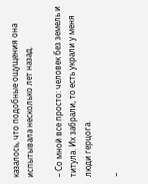казалось, что подобные ощущения она испытывала несколько лет назад.

– Со мной все просто: человек без земель и титула. Их забрали, то есть украли у меня люди герцога.

–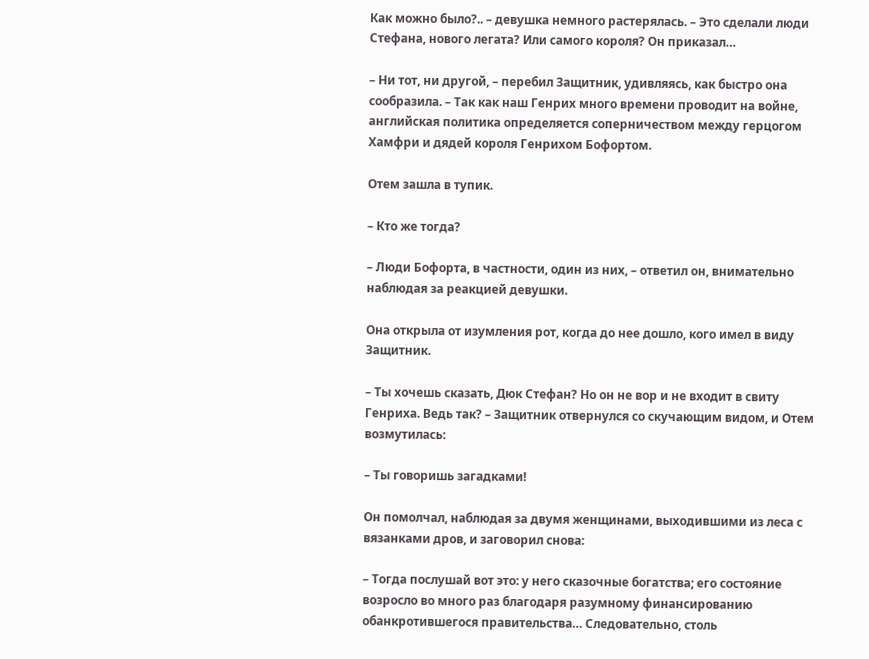Как можно было?.. – девушка немного растерялась. – Это сделали люди Стефана, нового легата? Или самого короля? Он приказал…

– Ни тот, ни другой, – перебил Защитник, удивляясь, как быстро она сообразила. – Так как наш Генрих много времени проводит на войне, английская политика определяется соперничеством между герцогом Хамфри и дядей короля Генрихом Бофортом.

Отем зашла в тупик.

– Кто же тогда?

– Люди Бофорта, в частности, один из них, – ответил он, внимательно наблюдая за реакцией девушки.

Она открыла от изумления рот, когда до нее дошло, кого имел в виду Защитник.

– Ты хочешь сказать, Дюк Стефан? Но он не вор и не входит в свиту Генриха. Ведь так? – Защитник отвернулся со скучающим видом, и Отем возмутилась:

– Ты говоришь загадками!

Он помолчал, наблюдая за двумя женщинами, выходившими из леса с вязанками дров, и заговорил снова:

– Тогда послушай вот это: у него сказочные богатства; его состояние возросло во много раз благодаря разумному финансированию обанкротившегося правительства… Следовательно, столь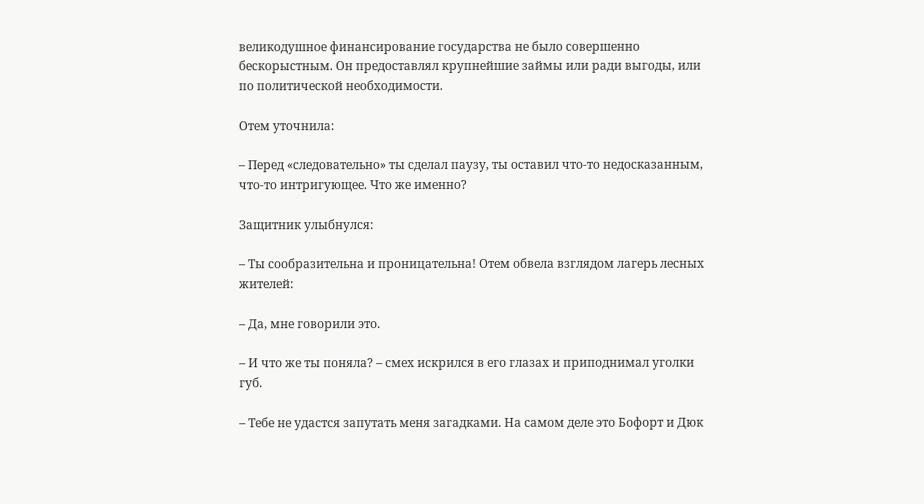великодушное финансирование государства не было совершенно бескорыстным. Он предоставлял крупнейшие займы или ради выгоды, или по политической необходимости.

Отем уточнила:

– Перед «следовательно» ты сделал паузу, ты оставил что-то недосказанным, что-то интригующее. Что же именно?

Защитник улыбнулся:

– Ты сообразительна и проницательна! Отем обвела взглядом лагерь лесных жителей:

– Да, мне говорили это.

– И что же ты поняла? – смех искрился в его глазах и приподнимал уголки губ.

– Тебе не удастся запутать меня загадками. На самом деле это Бофорт и Дюк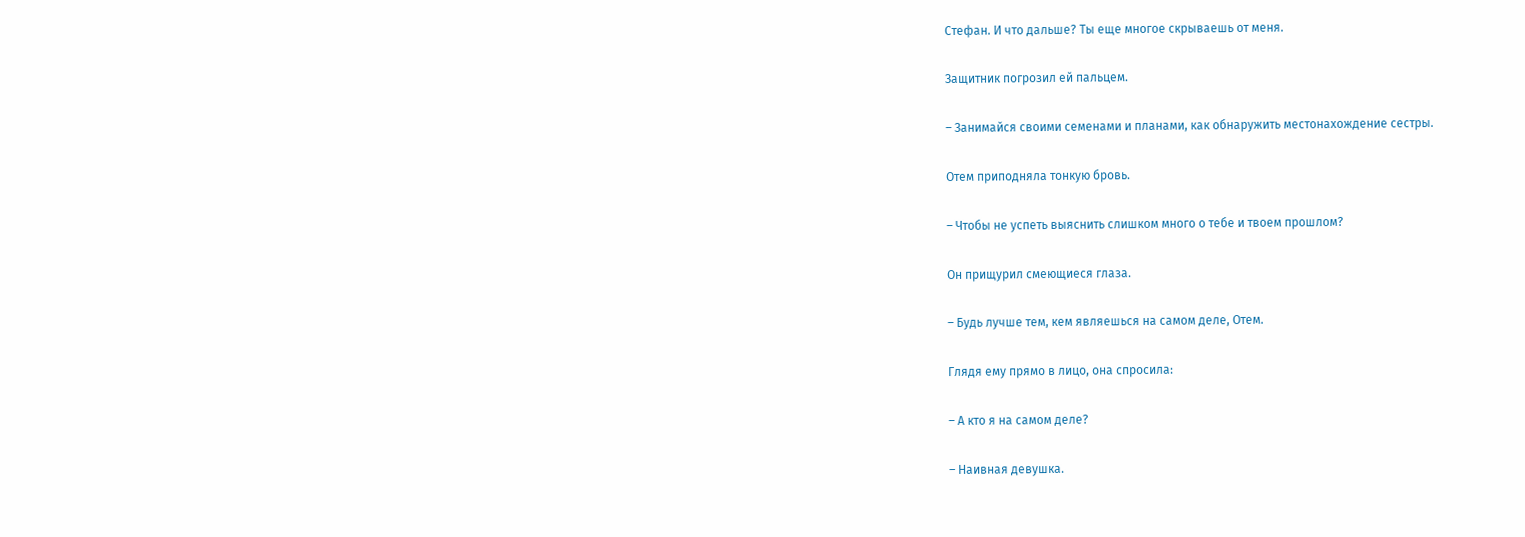Стефан. И что дальше? Ты еще многое скрываешь от меня.

Защитник погрозил ей пальцем.

– Занимайся своими семенами и планами, как обнаружить местонахождение сестры.

Отем приподняла тонкую бровь.

– Чтобы не успеть выяснить слишком много о тебе и твоем прошлом?

Он прищурил смеющиеся глаза.

– Будь лучше тем, кем являешься на самом деле, Отем.

Глядя ему прямо в лицо, она спросила:

– А кто я на самом деле?

– Наивная девушка.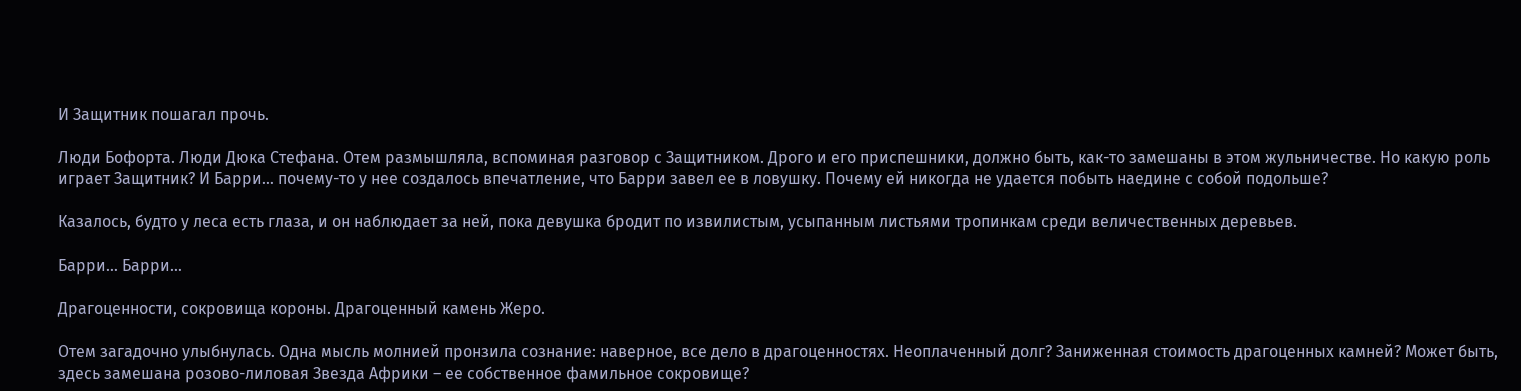И Защитник пошагал прочь.

Люди Бофорта. Люди Дюка Стефана. Отем размышляла, вспоминая разговор с Защитником. Дрого и его приспешники, должно быть, как-то замешаны в этом жульничестве. Но какую роль играет Защитник? И Барри… почему-то у нее создалось впечатление, что Барри завел ее в ловушку. Почему ей никогда не удается побыть наедине с собой подольше?

Казалось, будто у леса есть глаза, и он наблюдает за ней, пока девушка бродит по извилистым, усыпанным листьями тропинкам среди величественных деревьев.

Барри… Барри…

Драгоценности, сокровища короны. Драгоценный камень Жеро.

Отем загадочно улыбнулась. Одна мысль молнией пронзила сознание: наверное, все дело в драгоценностях. Неоплаченный долг? Заниженная стоимость драгоценных камней? Может быть, здесь замешана розово-лиловая Звезда Африки – ее собственное фамильное сокровище?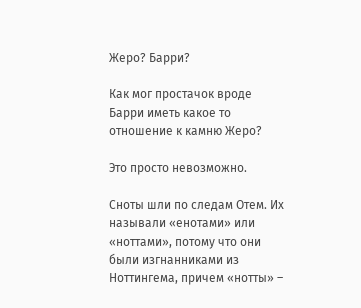Жеро? Барри?

Как мог простачок вроде Барри иметь какое то отношение к камню Жеро?

Это просто невозможно.

Сноты шли по следам Отем. Их называли «енотами» или «ноттами», потому что они были изгнанниками из Ноттингема, причем «нотты» –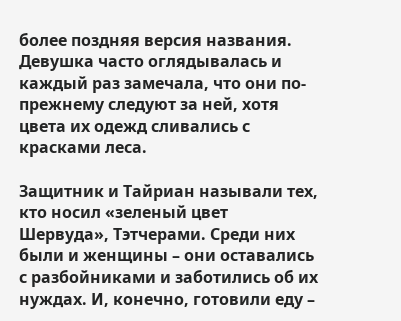более поздняя версия названия. Девушка часто оглядывалась и каждый раз замечала, что они по-прежнему следуют за ней, хотя цвета их одежд сливались с красками леса.

Защитник и Тайриан называли тех, кто носил «зеленый цвет Шервуда», Тэтчерами. Среди них были и женщины – они оставались с разбойниками и заботились об их нуждах. И, конечно, готовили еду –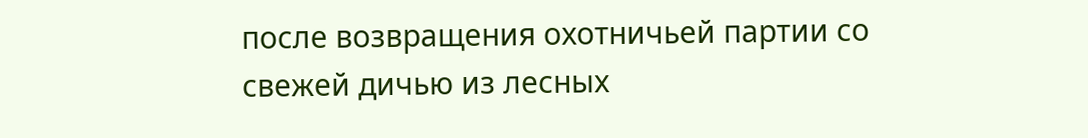после возвращения охотничьей партии со свежей дичью из лесных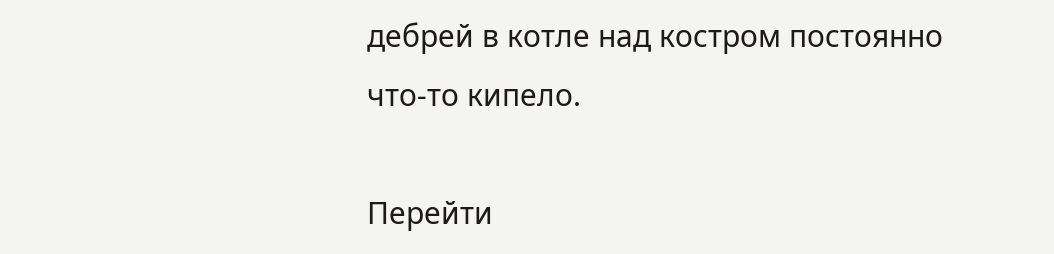дебрей в котле над костром постоянно что-то кипело.

Перейти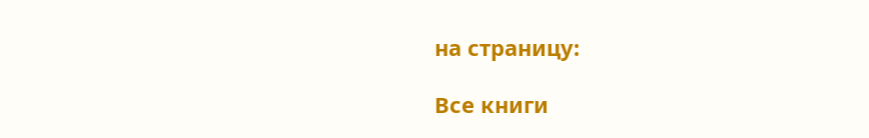на страницу:

Все книги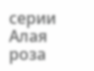серии Алая роза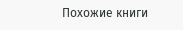Похожие книги